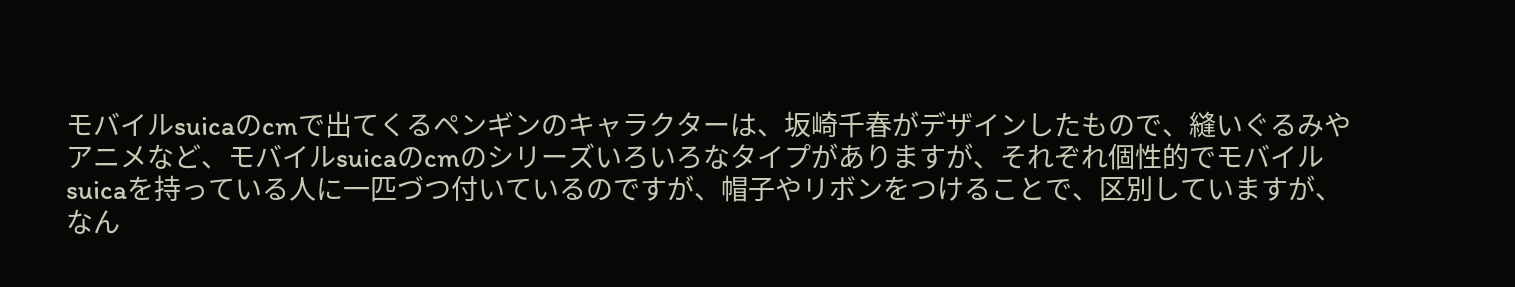モバイルsuicaのcmで出てくるペンギンのキャラクターは、坂崎千春がデザインしたもので、縫いぐるみやアニメなど、モバイルsuicaのcmのシリーズいろいろなタイプがありますが、それぞれ個性的でモバイルsuicaを持っている人に一匹づつ付いているのですが、帽子やリボンをつけることで、区別していますが、なん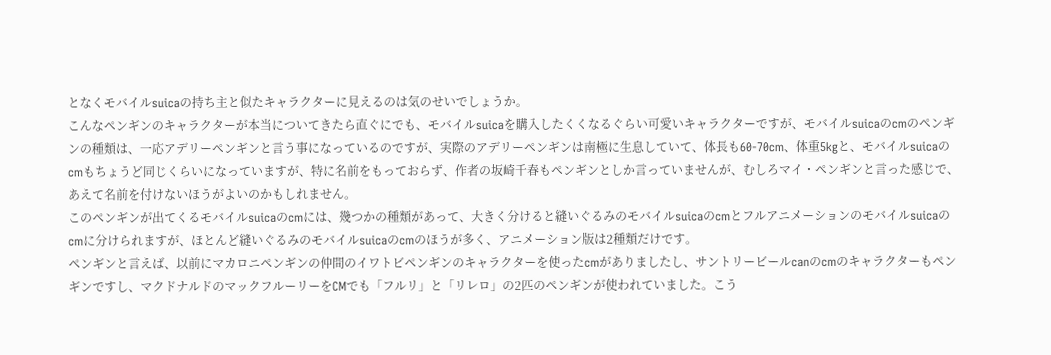となくモバイルsuicaの持ち主と似たキャラクターに見えるのは気のせいでしょうか。
こんなペンギンのキャラクターが本当についてきたら直ぐにでも、モバイルsuicaを購入したくくなるぐらい可愛いキャラクターですが、モバイルsuicaのcmのペンギンの種類は、一応アデリーペンギンと言う事になっているのですが、実際のアデリーペンギンは南極に生息していて、体長も60-70cm、体重5kgと、モバイルsuicaのcmもちょうど同じくらいになっていますが、特に名前をもっておらず、作者の坂崎千春もペンギンとしか言っていませんが、むしろマイ・ペンギンと言った感じで、あえて名前を付けないほうがよいのかもしれません。
このペンギンが出てくるモバイルsuicaのcmには、幾つかの種類があって、大きく分けると縫いぐるみのモバイルsuicaのcmとフルアニメーションのモバイルsuicaのcmに分けられますが、ほとんど縫いぐるみのモバイルsuicaのcmのほうが多く、アニメーション版は2種類だけです。
ペンギンと言えば、以前にマカロニペンギンの仲間のイワトビペンギンのキャラクターを使ったcmがありましたし、サントリービールcanのcmのキャラクターもペンギンですし、マクドナルドのマックフルーリーをCMでも「フルリ」と「リレロ」の2匹のペンギンが使われていました。こう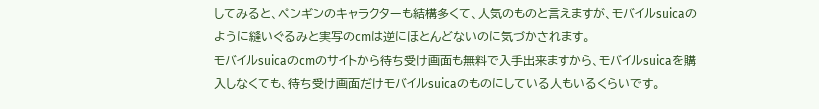してみると、ペンギンのキャラクターも結構多くて、人気のものと言えますが、モバイルsuicaのように縫いぐるみと実写のcmは逆にほとんどないのに気づかされます。
モバイルsuicaのcmのサイトから待ち受け画面も無料で入手出来ますから、モバイルsuicaを購入しなくても、待ち受け画面だけモバイルsuicaのものにしている人もいるくらいです。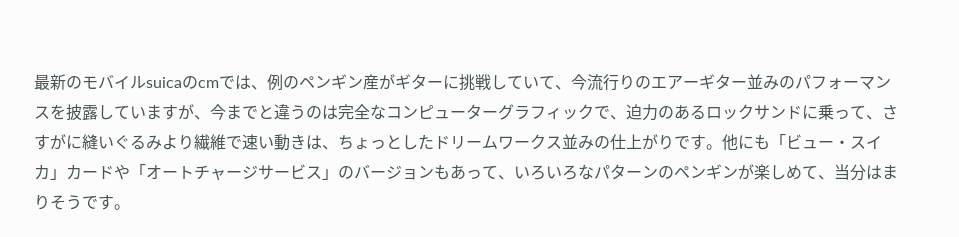最新のモバイルsuicaのcmでは、例のペンギン産がギターに挑戦していて、今流行りのエアーギター並みのパフォーマンスを披露していますが、今までと違うのは完全なコンピューターグラフィックで、迫力のあるロックサンドに乗って、さすがに縫いぐるみより繊維で速い動きは、ちょっとしたドリームワークス並みの仕上がりです。他にも「ビュー・スイカ」カードや「オートチャージサービス」のバージョンもあって、いろいろなパターンのペンギンが楽しめて、当分はまりそうです。